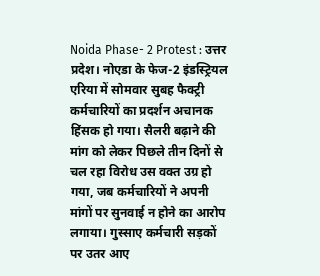Noida Phase- 2 Protest : उत्तर प्रदेश। नोएडा के फेज-2 इंडस्ट्रियल एरिया में सोमवार सुबह फैक्ट्री कर्मचारियों का प्रदर्शन अचानक हिंसक हो गया। सैलरी बढ़ाने की मांग को लेकर पिछले तीन दिनों से चल रहा विरोध उस वक्त उग्र हो गया, जब कर्मचारियों ने अपनी मांगों पर सुनवाई न होने का आरोप लगाया। गुस्साए कर्मचारी सड़कों पर उतर आए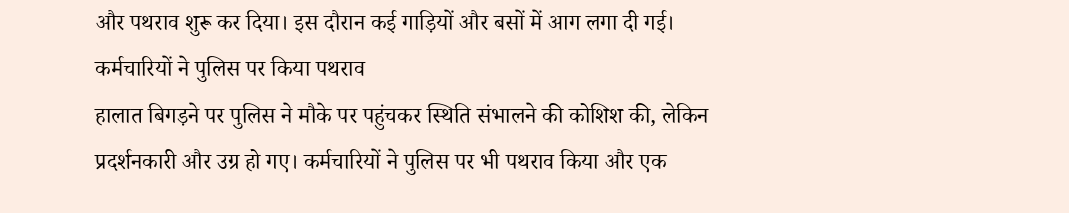और पथराव शुरू कर दिया। इस दौरान कई गाड़ियों और बसों में आग लगा दी गई।
कर्मचारियों ने पुलिस पर किया पथराव
हालात बिगड़ने पर पुलिस ने मौके पर पहुंचकर स्थिति संभालने की कोशिश की, लेकिन प्रदर्शनकारी और उग्र हो गए। कर्मचारियों ने पुलिस पर भी पथराव किया और एक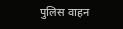पुलिस वाहन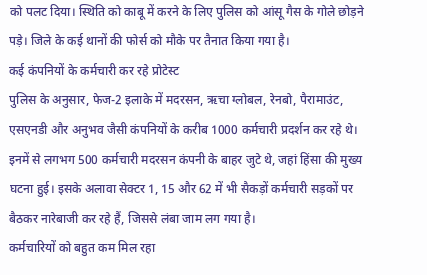को पलट दिया। स्थिति को काबू में करने के लिए पुलिस को आंसू गैस के गोले छोड़ने पड़े। जिले के कई थानों की फोर्स को मौके पर तैनात किया गया है।
कई कंपनियों के कर्मचारी कर रहे प्रोटेस्ट
पुलिस के अनुसार, फेज-2 इलाके में मदरसन, ऋचा ग्लोबल, रेनबो, पैरामाउंट, एसएनडी और अनुभव जैसी कंपनियों के करीब 1000 कर्मचारी प्रदर्शन कर रहे थे। इनमें से लगभग 500 कर्मचारी मदरसन कंपनी के बाहर जुटे थे, जहां हिंसा की मुख्य घटना हुई। इसके अलावा सेक्टर 1, 15 और 62 में भी सैकड़ों कर्मचारी सड़कों पर बैठकर नारेबाजी कर रहे हैं, जिससे लंबा जाम लग गया है।
कर्मचारियों को बहुत कम मिल रहा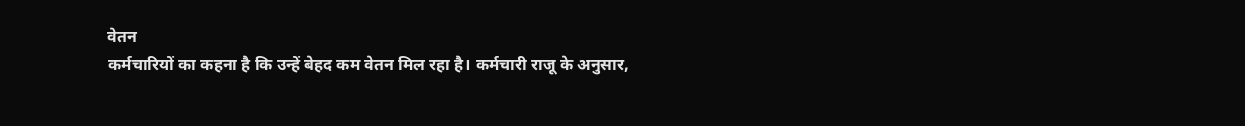वेतन
कर्मचारियों का कहना है कि उन्हें बेहद कम वेतन मिल रहा है। कर्मचारी राजू के अनुसार,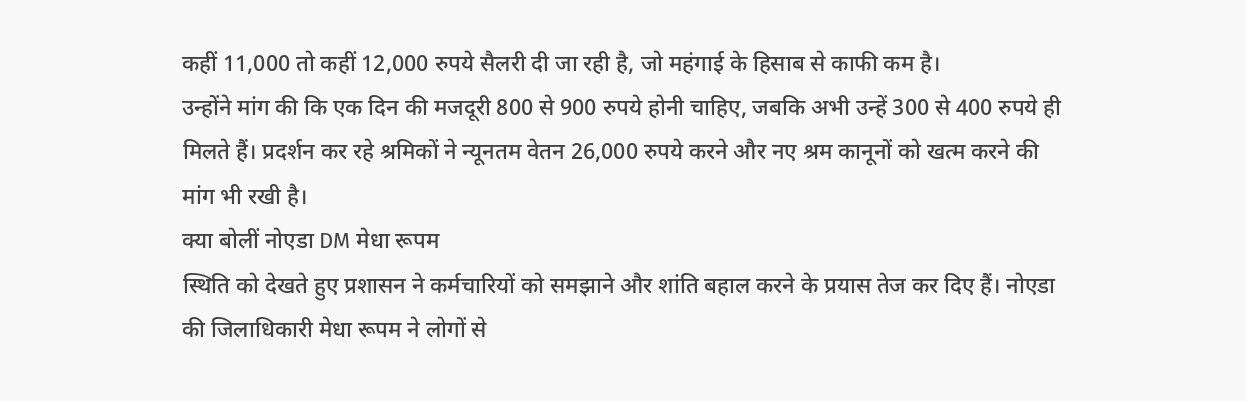कहीं 11,000 तो कहीं 12,000 रुपये सैलरी दी जा रही है, जो महंगाई के हिसाब से काफी कम है।
उन्होंने मांग की कि एक दिन की मजदूरी 800 से 900 रुपये होनी चाहिए, जबकि अभी उन्हें 300 से 400 रुपये ही मिलते हैं। प्रदर्शन कर रहे श्रमिकों ने न्यूनतम वेतन 26,000 रुपये करने और नए श्रम कानूनों को खत्म करने की मांग भी रखी है।
क्या बोलीं नोएडा DM मेधा रूपम
स्थिति को देखते हुए प्रशासन ने कर्मचारियों को समझाने और शांति बहाल करने के प्रयास तेज कर दिए हैं। नोएडा की जिलाधिकारी मेधा रूपम ने लोगों से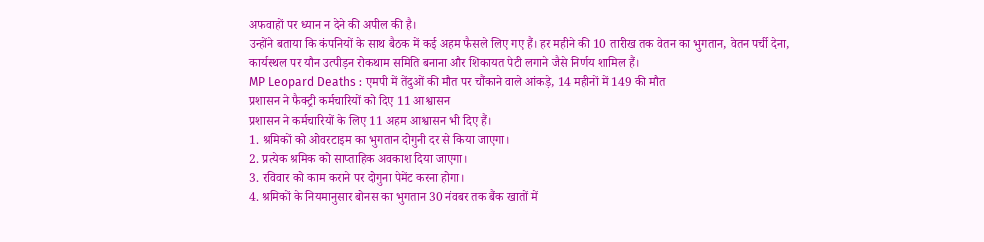अफवाहों पर ध्यान न देने की अपील की है।
उन्होंने बताया कि कंपनियों के साथ बैठक में कई अहम फैसले लिए गए हैं। हर महीने की 10 तारीख तक वेतन का भुगतान, वेतन पर्ची देना, कार्यस्थल पर यौन उत्पीड़न रोकथाम समिति बनाना और शिकायत पेटी लगाने जैसे निर्णय शामिल हैं।
MP Leopard Deaths : एमपी में तेंदुओं की मौत पर चौंकाने वाले आंकड़े, 14 महीनों में 149 की मौत
प्रशासन ने फैक्ट्री कर्मचारियों को दिए 11 आश्वासन
प्रशासन ने कर्मचारियों के लिए 11 अहम आश्वासन भी दिए हैं।
1. श्रमिकों को ओवरटाइम का भुगतान दोगुनी दर से किया जाएगा।
2. प्रत्येक श्रमिक को साप्ताहिक अवकाश दिया जाएगा।
3. रविवार को काम कराने पर दोगुना पेमेंट करना होगा।
4. श्रमिकों के नियमानुसार बोनस का भुगतान 30 नंवबर तक बैंक खातों में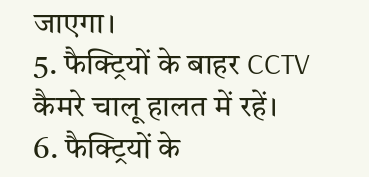जाएगा।
5. फैक्ट्रियों के बाहर CCTV कैमरे चालू हालत में रहें।
6. फैक्ट्रियों के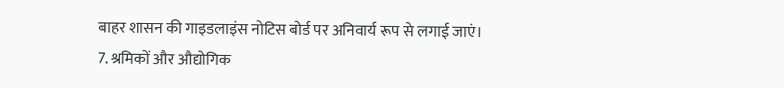बाहर शासन की गाइडलाइंस नोटिस बोर्ड पर अनिवार्य रूप से लगाई जाएं।
7. श्रमिकों और औद्योगिक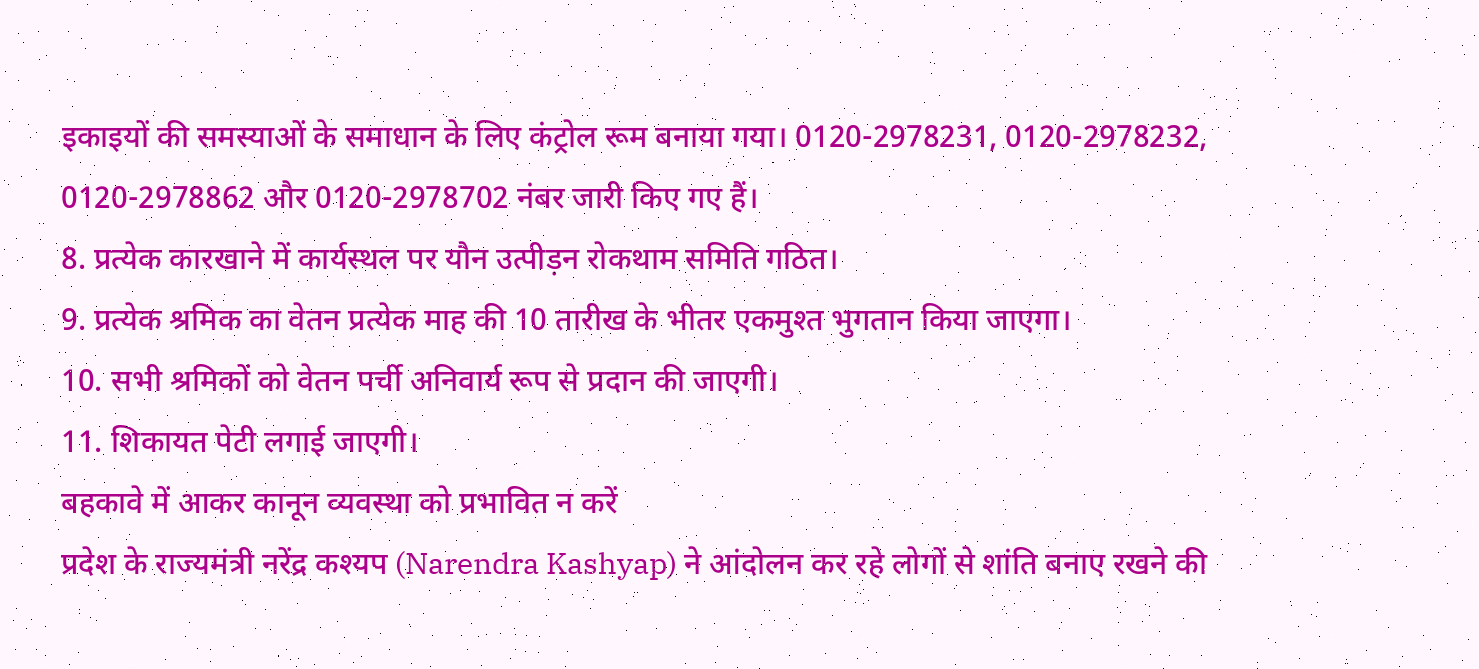इकाइयों की समस्याओं के समाधान के लिए कंट्रोल रूम बनाया गया। 0120-2978231, 0120-2978232, 0120-2978862 और 0120-2978702 नंबर जारी किए गए हैं।
8. प्रत्येक कारखाने में कार्यस्थल पर यौन उत्पीड़न रोकथाम समिति गठित।
9. प्रत्येक श्रमिक का वेतन प्रत्येक माह की 10 तारीख के भीतर एकमुश्त भुगतान किया जाएगा।
10. सभी श्रमिकों को वेतन पर्ची अनिवार्य रूप से प्रदान की जाएगी।
11. शिकायत पेटी लगाई जाएगी।
बहकावे में आकर कानून व्यवस्था को प्रभावित न करें
प्रदेश के राज्यमंत्री नरेंद्र कश्यप (Narendra Kashyap) ने आंदोलन कर रहे लोगों से शांति बनाए रखने की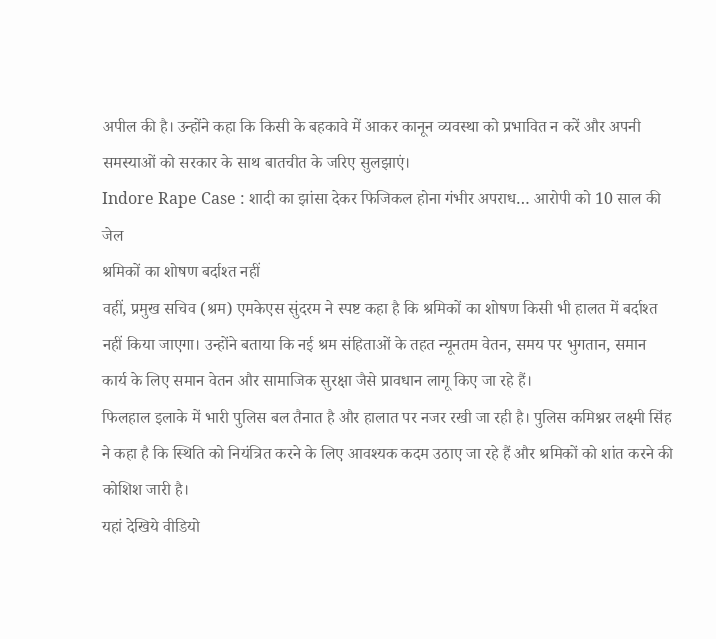अपील की है। उन्होंने कहा कि किसी के बहकावे में आकर कानून व्यवस्था को प्रभावित न करें और अपनी समस्याओं को सरकार के साथ बातचीत के जरिए सुलझाएं।
Indore Rape Case : शादी का झांसा देकर फिजिकल होना गंभीर अपराध… आरोपी को 10 साल की जेल
श्रमिकों का शोषण बर्दाश्त नहीं
वहीं, प्रमुख सचिव (श्रम) एमकेएस सुंदरम ने स्पष्ट कहा है कि श्रमिकों का शोषण किसी भी हालत में बर्दाश्त नहीं किया जाएगा। उन्होंने बताया कि नई श्रम संहिताओं के तहत न्यूनतम वेतन, समय पर भुगतान, समान कार्य के लिए समान वेतन और सामाजिक सुरक्षा जैसे प्रावधान लागू किए जा रहे हैं।
फिलहाल इलाके में भारी पुलिस बल तैनात है और हालात पर नजर रखी जा रही है। पुलिस कमिश्नर लक्ष्मी सिंह ने कहा है कि स्थिति को नियंत्रित करने के लिए आवश्यक कदम उठाए जा रहे हैं और श्रमिकों को शांत करने की कोशिश जारी है।
यहां देखिये वीडियो